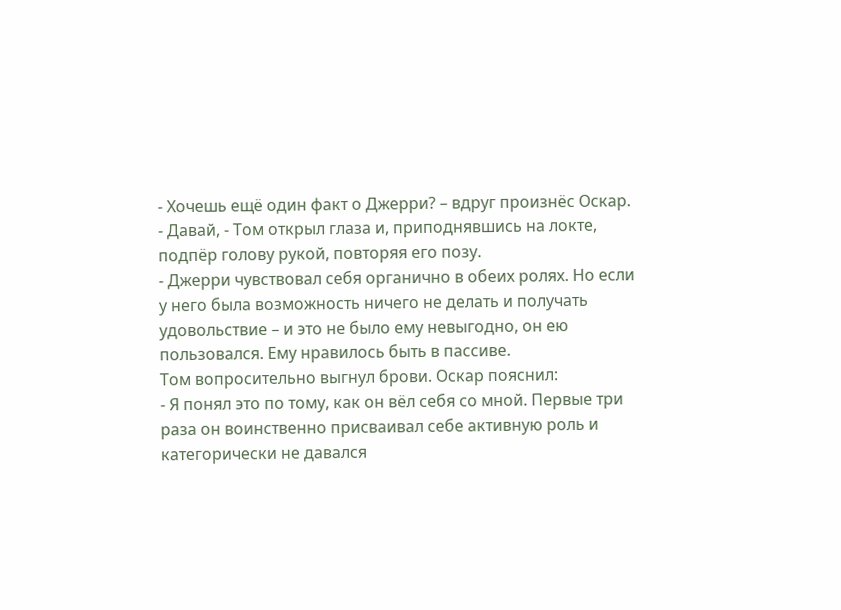- Хочешь ещё один факт о Джерри? – вдруг произнёс Оскар.
- Давай, - Том открыл глаза и, приподнявшись на локте, подпёр голову рукой, повторяя его позу.
- Джерри чувствовал себя органично в обеих ролях. Но если у него была возможность ничего не делать и получать удовольствие – и это не было ему невыгодно, он ею пользовался. Ему нравилось быть в пассиве.
Том вопросительно выгнул брови. Оскар пояснил:
- Я понял это по тому, как он вёл себя со мной. Первые три раза он воинственно присваивал себе активную роль и категорически не давался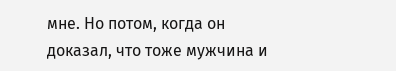мне. Но потом, когда он доказал, что тоже мужчина и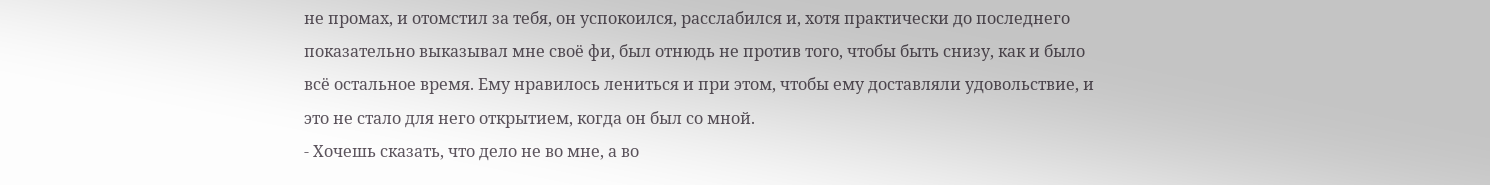не промах, и отомстил за тебя, он успокоился, расслабился и, хотя практически до последнего показательно выказывал мне своё фи, был отнюдь не против того, чтобы быть снизу, как и было всё остальное время. Ему нравилось лениться и при этом, чтобы ему доставляли удовольствие, и это не стало для него открытием, когда он был со мной.
- Хочешь сказать, что дело не во мне, а во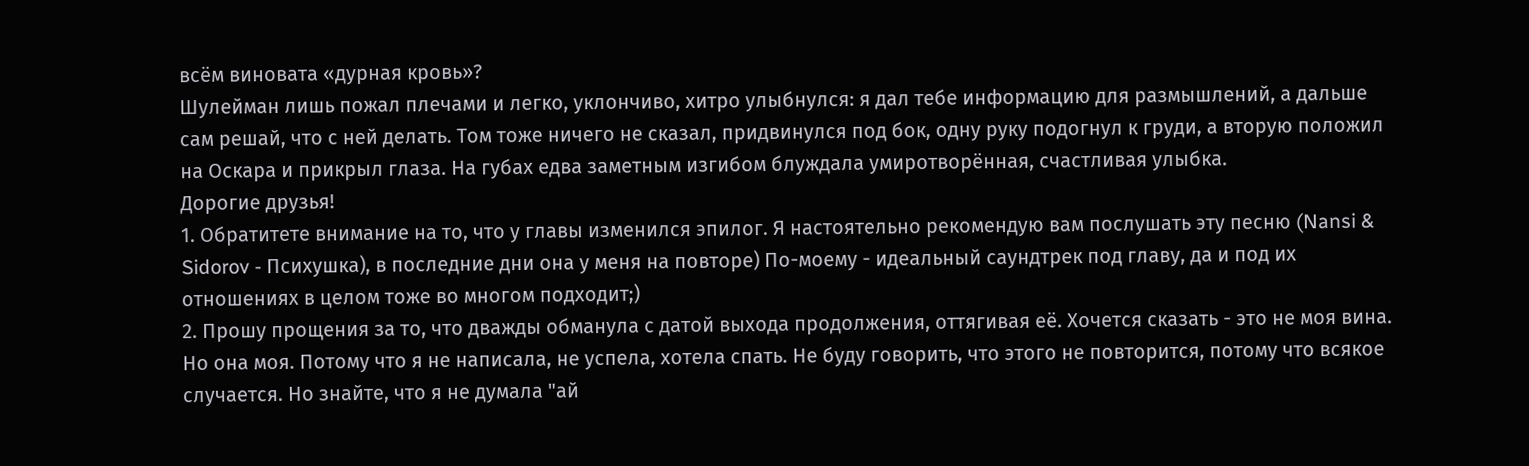всём виновата «дурная кровь»?
Шулейман лишь пожал плечами и легко, уклончиво, хитро улыбнулся: я дал тебе информацию для размышлений, а дальше сам решай, что с ней делать. Том тоже ничего не сказал, придвинулся под бок, одну руку подогнул к груди, а вторую положил на Оскара и прикрыл глаза. На губах едва заметным изгибом блуждала умиротворённая, счастливая улыбка.
Дорогие друзья!
1. Обратитете внимание на то, что у главы изменился эпилог. Я настоятельно рекомендую вам послушать эту песню (Nansi & Sidorov - Психушка), в последние дни она у меня на повторе) По-моему - идеальный саундтрек под главу, да и под их отношениях в целом тоже во многом подходит;)
2. Прошу прощения за то, что дважды обманула с датой выхода продолжения, оттягивая её. Хочется сказать - это не моя вина. Но она моя. Потому что я не написала, не успела, хотела спать. Не буду говорить, что этого не повторится, потому что всякое случается. Но знайте, что я не думала "ай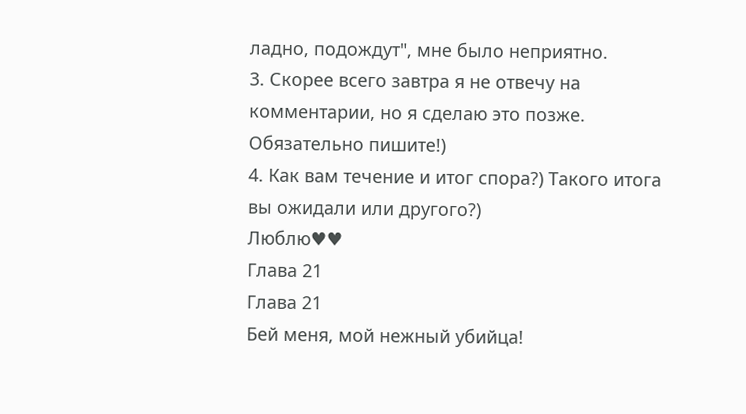ладно, подождут", мне было неприятно.
3. Скорее всего завтра я не отвечу на комментарии, но я сделаю это позже. Обязательно пишите!)
4. Как вам течение и итог спора?) Такого итога вы ожидали или другого?)
Люблю♥♥
Глава 21
Глава 21
Бей меня, мой нежный убийца!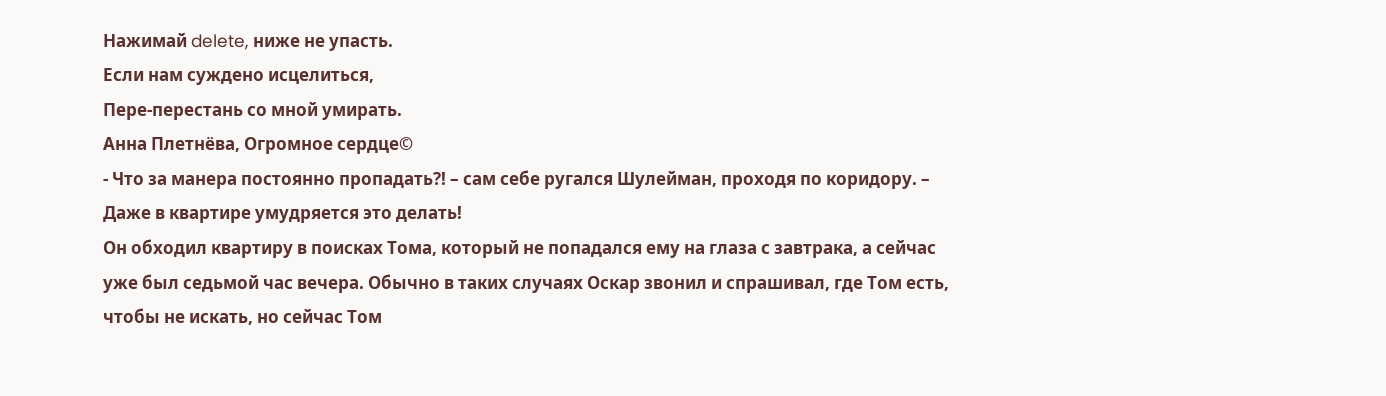Нажимай delete, ниже не упасть.
Если нам суждено исцелиться,
Пере-перестань со мной умирать.
Анна Плетнёва, Огромное сердце©
- Что за манера постоянно пропадать?! – сам себе ругался Шулейман, проходя по коридору. – Даже в квартире умудряется это делать!
Он обходил квартиру в поисках Тома, который не попадался ему на глаза с завтрака, а сейчас уже был седьмой час вечера. Обычно в таких случаях Оскар звонил и спрашивал, где Том есть, чтобы не искать, но сейчас Том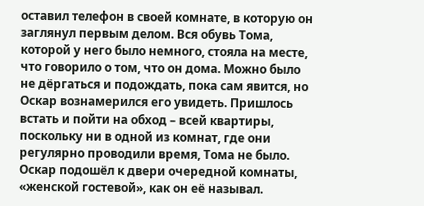оставил телефон в своей комнате, в которую он заглянул первым делом. Вся обувь Тома, которой у него было немного, стояла на месте, что говорило о том, что он дома. Можно было не дёргаться и подождать, пока сам явится, но Оскар вознамерился его увидеть. Пришлось встать и пойти на обход – всей квартиры, поскольку ни в одной из комнат, где они регулярно проводили время, Тома не было.
Оскар подошёл к двери очередной комнаты, «женской гостевой», как он её называл.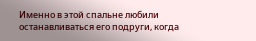Именно в этой спальне любили останавливаться его подруги, когда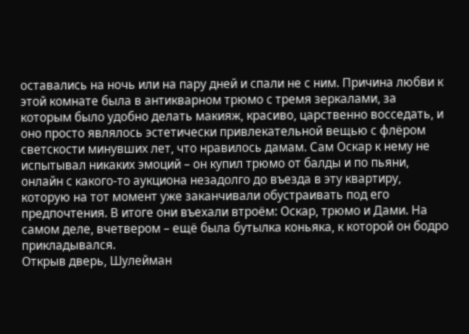оставались на ночь или на пару дней и спали не с ним. Причина любви к этой комнате была в антикварном трюмо с тремя зеркалами, за которым было удобно делать макияж, красиво, царственно восседать, и оно просто являлось эстетически привлекательной вещью с флёром светскости минувших лет, что нравилось дамам. Сам Оскар к нему не испытывал никаких эмоций – он купил трюмо от балды и по пьяни, онлайн с какого-то аукциона незадолго до въезда в эту квартиру, которую на тот момент уже заканчивали обустраивать под его предпочтения. В итоге они въехали втроём: Оскар, трюмо и Дами. На самом деле, вчетвером – ещё была бутылка коньяка, к которой он бодро прикладывался.
Открыв дверь, Шулейман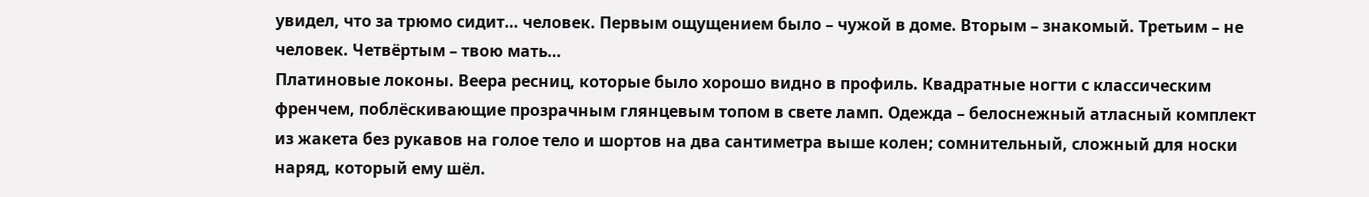увидел, что за трюмо сидит… человек. Первым ощущением было – чужой в доме. Вторым – знакомый. Третьим – не человек. Четвёртым – твою мать…
Платиновые локоны. Веера ресниц, которые было хорошо видно в профиль. Квадратные ногти с классическим френчем, поблёскивающие прозрачным глянцевым топом в свете ламп. Одежда – белоснежный атласный комплект из жакета без рукавов на голое тело и шортов на два сантиметра выше колен; сомнительный, сложный для носки наряд, который ему шёл.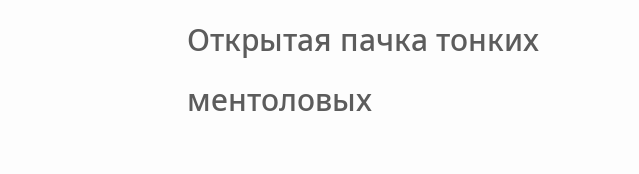Открытая пачка тонких ментоловых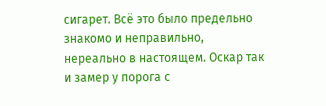сигарет. Всё это было предельно знакомо и неправильно, нереально в настоящем. Оскар так и замер у порога с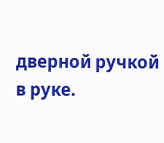дверной ручкой в руке.